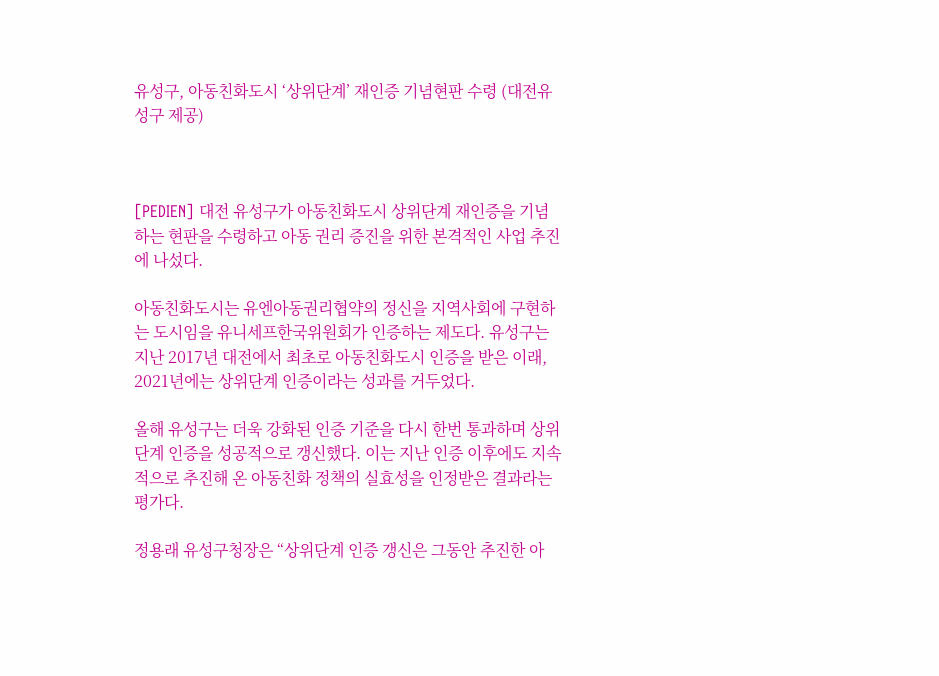유성구, 아동친화도시 ‘상위단계’ 재인증 기념현판 수령 (대전유성구 제공)



[PEDIEN] 대전 유성구가 아동친화도시 상위단계 재인증을 기념하는 현판을 수령하고 아동 권리 증진을 위한 본격적인 사업 추진에 나섰다.

아동친화도시는 유엔아동권리협약의 정신을 지역사회에 구현하는 도시임을 유니세프한국위원회가 인증하는 제도다. 유성구는 지난 2017년 대전에서 최초로 아동친화도시 인증을 받은 이래, 2021년에는 상위단계 인증이라는 성과를 거두었다.

올해 유성구는 더욱 강화된 인증 기준을 다시 한번 통과하며 상위단계 인증을 성공적으로 갱신했다. 이는 지난 인증 이후에도 지속적으로 추진해 온 아동친화 정책의 실효성을 인정받은 결과라는 평가다.

정용래 유성구청장은 “상위단계 인증 갱신은 그동안 추진한 아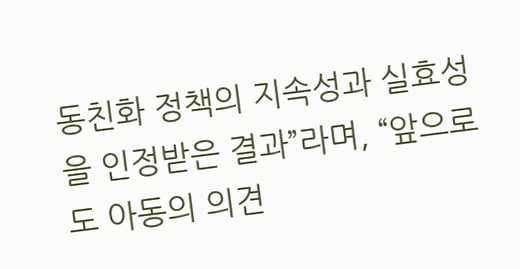동친화 정책의 지속성과 실효성을 인정받은 결과”라며, “앞으로도 아동의 의견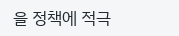을 정책에 적극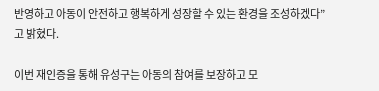반영하고 아동이 안전하고 행복하게 성장할 수 있는 환경을 조성하겠다”고 밝혔다.

이번 재인증을 통해 유성구는 아동의 참여를 보장하고 모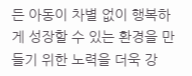든 아동이 차별 없이 행복하게 성장할 수 있는 환경을 만들기 위한 노력을 더욱 강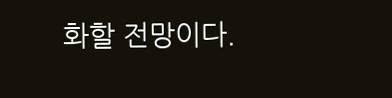화할 전망이다.